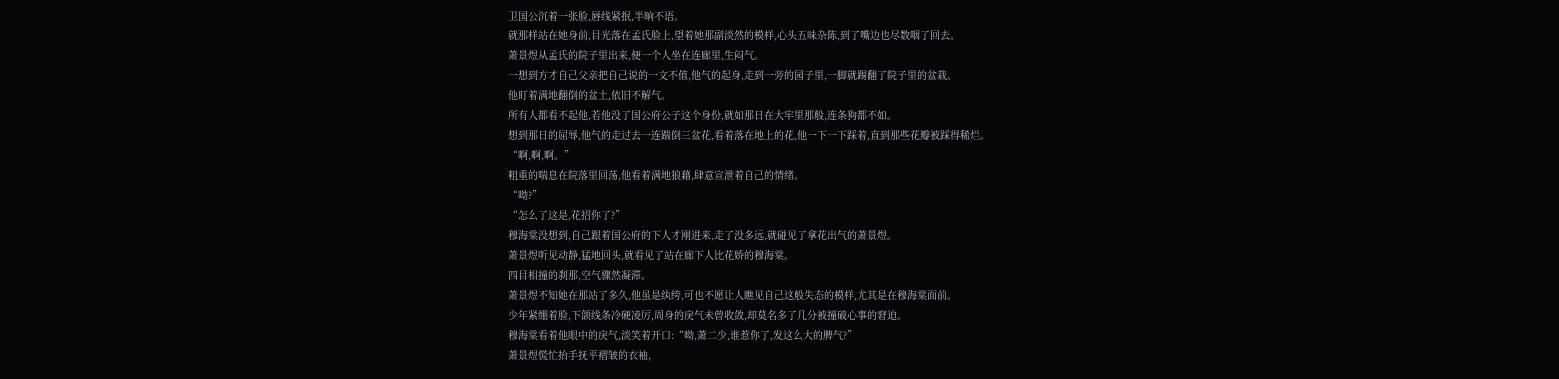卫国公沉着一张脸,唇线紧抿,半晌不语。
就那样站在她身前,目光落在孟氏脸上,望着她那副淡然的模样,心头五味杂陈,到了嘴边也尽数咽了回去。
萧景煜从孟氏的院子里出来,便一个人坐在连廊里,生闷气。
一想到方才自己父亲把自己说的一文不值,他气的起身,走到一旁的园子里,一脚就踢翻了院子里的盆栽。
他盯着满地翻倒的盆土,依旧不解气。
所有人都看不起他,若他没了国公府公子这个身份,就如那日在大牢里那般,连条狗都不如。
想到那日的屈辱,他气的走过去一连踹倒三盆花,看着落在地上的花,他一下一下踩着,直到那些花瓣被踩得稀烂。
“啊,啊,啊。”
粗重的喘息在院落里回荡,他看着满地狼藉,肆意宣泄着自己的情绪。
“呦?”
“怎么了这是,花招你了?”
穆海棠没想到,自己跟着国公府的下人才刚进来,走了没多远,就碰见了拿花出气的萧景煜。
萧景煜听见动静,猛地回头,就看见了站在廊下人比花娇的穆海棠。
四目相撞的刹那,空气骤然凝滞。
萧景煜不知她在那站了多久,他虽是纨绔,可也不愿让人瞧见自己这般失态的模样,尤其是在穆海棠面前。
少年紧绷着脸,下颌线条冷硬凌厉,周身的戾气未曾收敛,却莫名多了几分被撞破心事的窘迫。
穆海棠看着他眼中的戾气,淡笑着开口:“呦,萧二少,谁惹你了,发这么大的脾气?”
萧景煜慌忙抬手抚平褶皱的衣袖,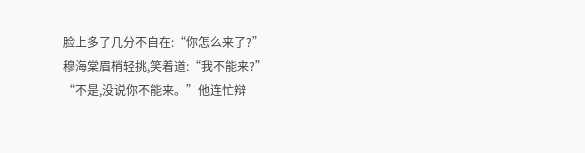脸上多了几分不自在:“你怎么来了?”
穆海棠眉梢轻挑,笑着道:“我不能来?”
“不是,没说你不能来。”他连忙辩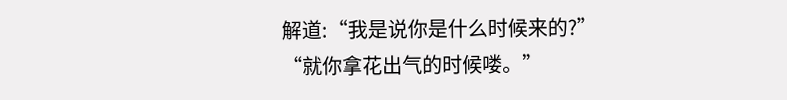解道:“我是说你是什么时候来的?”
“就你拿花出气的时候喽。”